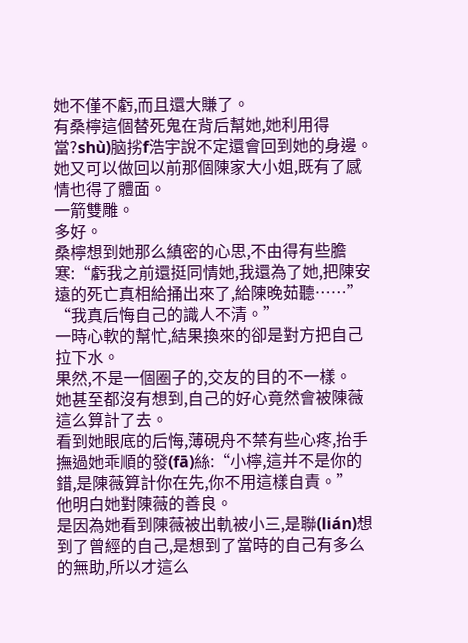她不僅不虧,而且還大賺了。
有桑檸這個替死鬼在背后幫她,她利用得當?shù)脑挘f浩宇說不定還會回到她的身邊。
她又可以做回以前那個陳家大小姐,既有了感情也得了體面。
一箭雙雕。
多好。
桑檸想到她那么縝密的心思,不由得有些膽寒:“虧我之前還挺同情她,我還為了她,把陳安遠的死亡真相給捅出來了,給陳晚茹聽……”
“我真后悔自己的識人不清。”
一時心軟的幫忙,結果換來的卻是對方把自己拉下水。
果然,不是一個圈子的,交友的目的不一樣。
她甚至都沒有想到,自己的好心竟然會被陳薇這么算計了去。
看到她眼底的后悔,薄硯舟不禁有些心疼,抬手撫過她乖順的發(fā)絲:“小檸,這并不是你的錯,是陳薇算計你在先,你不用這樣自責。”
他明白她對陳薇的善良。
是因為她看到陳薇被出軌被小三,是聯(lián)想到了曾經的自己,是想到了當時的自己有多么的無助,所以才這么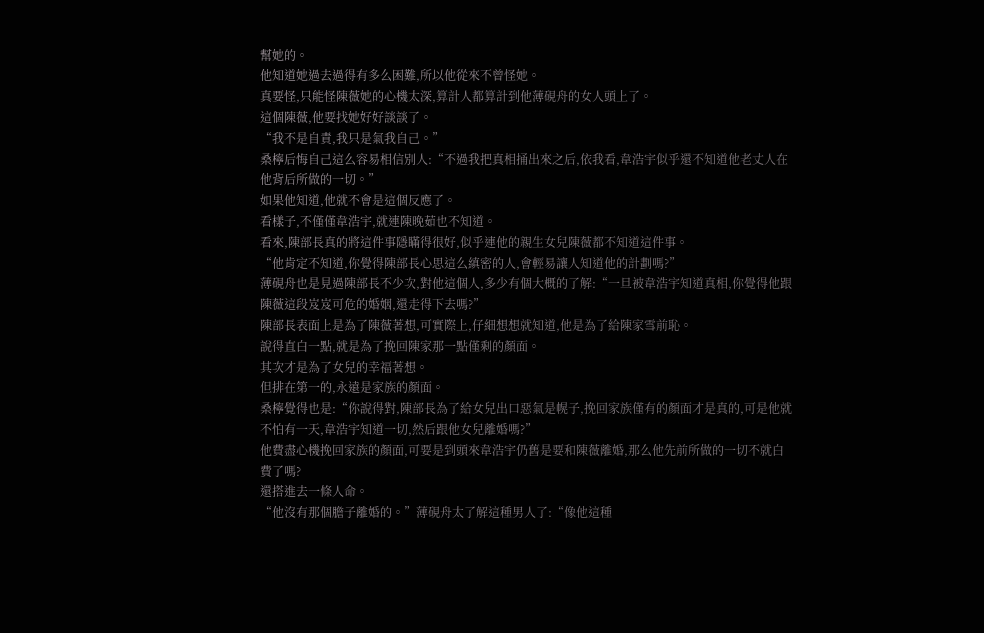幫她的。
他知道她過去過得有多么困難,所以他從來不曾怪她。
真要怪,只能怪陳薇她的心機太深,算計人都算計到他薄硯舟的女人頭上了。
這個陳薇,他要找她好好談談了。
“我不是自責,我只是氣我自己。”
桑檸后悔自己這么容易相信別人:“不過我把真相捅出來之后,依我看,韋浩宇似乎還不知道他老丈人在他背后所做的一切。”
如果他知道,他就不會是這個反應了。
看樣子,不僅僅韋浩宇,就連陳晚茹也不知道。
看來,陳部長真的將這件事隱瞞得很好,似乎連他的親生女兒陳薇都不知道這件事。
“他肯定不知道,你覺得陳部長心思這么縝密的人,會輕易讓人知道他的計劃嗎?”
薄硯舟也是見過陳部長不少次,對他這個人,多少有個大概的了解:“一旦被韋浩宇知道真相,你覺得他跟陳薇這段岌岌可危的婚姻,還走得下去嗎?”
陳部長表面上是為了陳薇著想,可實際上,仔細想想就知道,他是為了給陳家雪前恥。
說得直白一點,就是為了挽回陳家那一點僅剩的顏面。
其次才是為了女兒的幸福著想。
但排在第一的,永遠是家族的顏面。
桑檸覺得也是:“你說得對,陳部長為了給女兒出口惡氣是幌子,挽回家族僅有的顏面才是真的,可是他就不怕有一天,韋浩宇知道一切,然后跟他女兒離婚嗎?”
他費盡心機挽回家族的顏面,可要是到頭來韋浩宇仍舊是要和陳薇離婚,那么他先前所做的一切不就白費了嗎?
還搭進去一條人命。
“他沒有那個膽子離婚的。”薄硯舟太了解這種男人了:“像他這種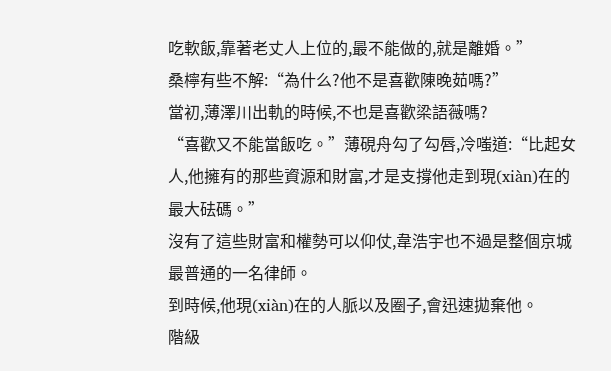吃軟飯,靠著老丈人上位的,最不能做的,就是離婚。”
桑檸有些不解:“為什么?他不是喜歡陳晚茹嗎?”
當初,薄澤川出軌的時候,不也是喜歡梁語薇嗎?
“喜歡又不能當飯吃。”薄硯舟勾了勾唇,冷嗤道:“比起女人,他擁有的那些資源和財富,才是支撐他走到現(xiàn)在的最大砝碼。”
沒有了這些財富和權勢可以仰仗,韋浩宇也不過是整個京城最普通的一名律師。
到時候,他現(xiàn)在的人脈以及圈子,會迅速拋棄他。
階級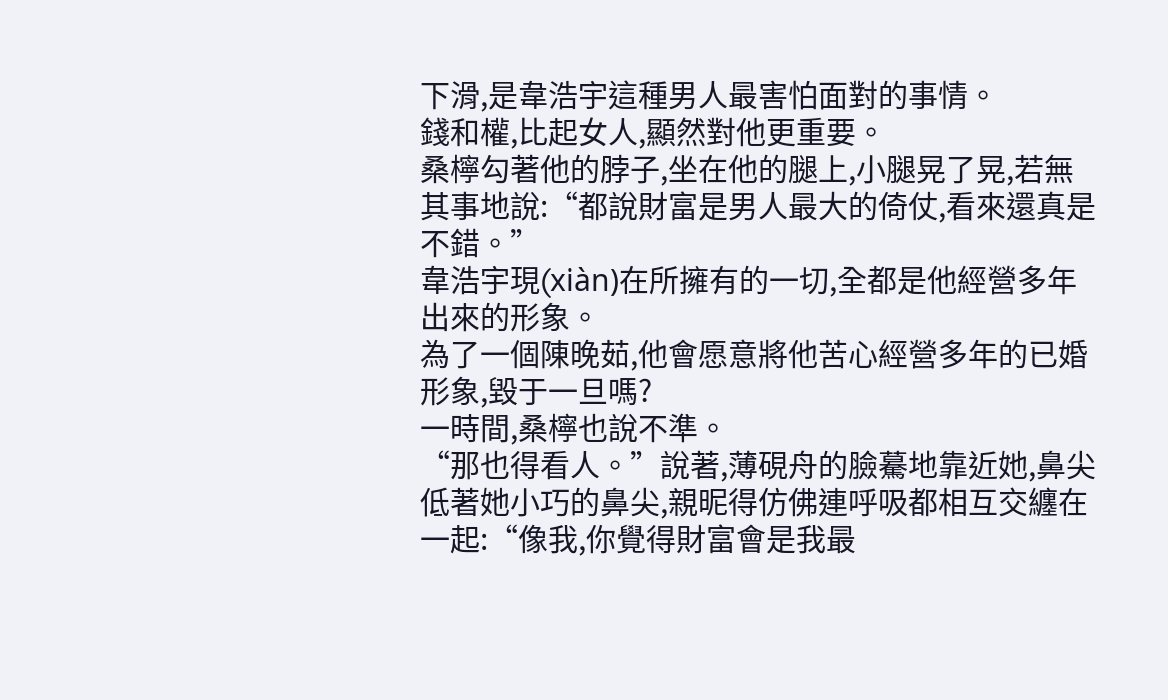下滑,是韋浩宇這種男人最害怕面對的事情。
錢和權,比起女人,顯然對他更重要。
桑檸勾著他的脖子,坐在他的腿上,小腿晃了晃,若無其事地說:“都說財富是男人最大的倚仗,看來還真是不錯。”
韋浩宇現(xiàn)在所擁有的一切,全都是他經營多年出來的形象。
為了一個陳晚茹,他會愿意將他苦心經營多年的已婚形象,毀于一旦嗎?
一時間,桑檸也說不準。
“那也得看人。”說著,薄硯舟的臉驀地靠近她,鼻尖低著她小巧的鼻尖,親昵得仿佛連呼吸都相互交纏在一起:“像我,你覺得財富會是我最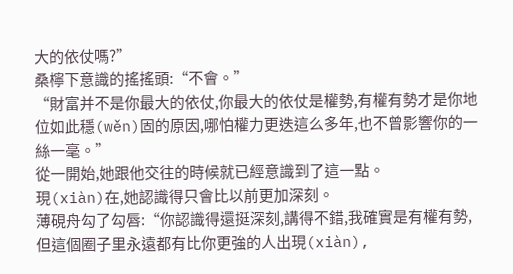大的依仗嗎?”
桑檸下意識的搖搖頭:“不會。”
“財富并不是你最大的依仗,你最大的依仗是權勢,有權有勢才是你地位如此穩(wěn)固的原因,哪怕權力更迭這么多年,也不曾影響你的一絲一毫。”
從一開始,她跟他交往的時候就已經意識到了這一點。
現(xiàn)在,她認識得只會比以前更加深刻。
薄硯舟勾了勾唇:“你認識得還挺深刻,講得不錯,我確實是有權有勢,但這個圈子里永遠都有比你更強的人出現(xiàn),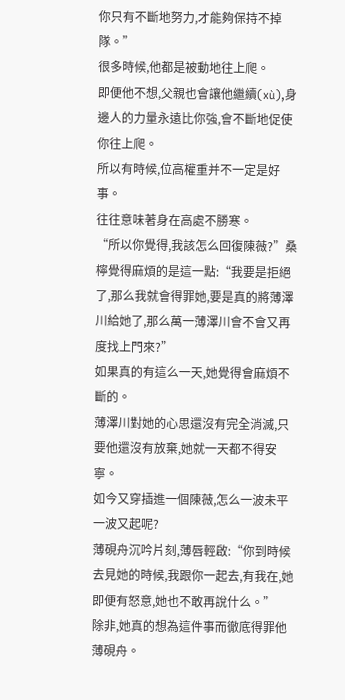你只有不斷地努力,才能夠保持不掉隊。”
很多時候,他都是被動地往上爬。
即便他不想,父親也會讓他繼續(xù),身邊人的力量永遠比你強,會不斷地促使你往上爬。
所以有時候,位高權重并不一定是好事。
往往意味著身在高處不勝寒。
“所以你覺得,我該怎么回復陳薇?”桑檸覺得麻煩的是這一點:“我要是拒絕了,那么我就會得罪她,要是真的將薄澤川給她了,那么萬一薄澤川會不會又再度找上門來?”
如果真的有這么一天,她覺得會麻煩不斷的。
薄澤川對她的心思還沒有完全消滅,只要他還沒有放棄,她就一天都不得安寧。
如今又穿插進一個陳薇,怎么一波未平一波又起呢?
薄硯舟沉吟片刻,薄唇輕啟:“你到時候去見她的時候,我跟你一起去,有我在,她即便有怒意,她也不敢再說什么。”
除非,她真的想為這件事而徹底得罪他薄硯舟。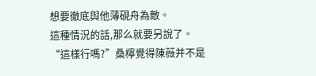想要徹底與他薄硯舟為敵。
這種情況的話,那么就要另說了。
“這樣行嗎?”桑檸覺得陳薇并不是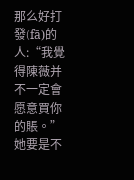那么好打發(fā)的人:“我覺得陳薇并不一定會愿意買你的賬。”
她要是不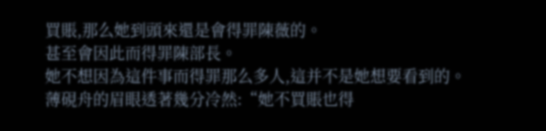買賬,那么她到頭來還是會得罪陳薇的。
甚至會因此而得罪陳部長。
她不想因為這件事而得罪那么多人,這并不是她想要看到的。
薄硯舟的眉眼透著幾分冷然:“她不買賬也得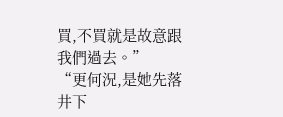買,不買就是故意跟我們過去。”
“更何況,是她先落井下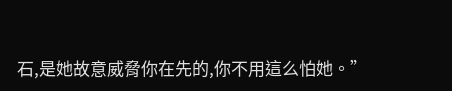石,是她故意威脅你在先的,你不用這么怕她。”